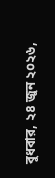বুধবার, ২৪ জুন ২০২৬,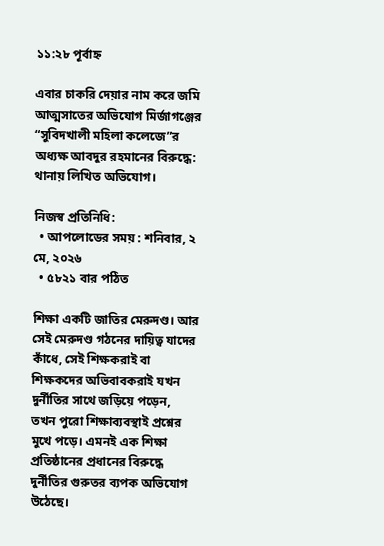১১:২৮ পূর্বাহ্ন

এবার চাকরি দেয়ার নাম করে জমি আত্মসাতের অভিযোগ মির্জাগঞ্জের “সুবিদখালী মহিলা কলেজে”র অধ্যক্ষ আবদুর রহমানের বিরুদ্ধে: থানায় লিখিত অভিযোগ।

নিজস্ব প্রতিনিধি:
  • আপলোডের সময় : শনিবার, ২ মে, ২০২৬
  • ৫৮২১ বার পঠিত

শিক্ষা একটি জাতির মেরুদণ্ড। আর সেই মেরুদণ্ড গঠনের দায়িত্ব যাদের কাঁধে, সেই শিক্ষকরাই বা শিক্ষকদের অভিবাবকরাই যখন দুর্নীতির সাথে জড়িয়ে পড়েন, তখন পুরো শিক্ষাব্যবস্থাই প্রশ্নের মুখে পড়ে। এমনই এক শিক্ষা প্রতিষ্ঠানের প্রধানের বিরুদ্ধে দুর্নীতির গুরুতর ব্যপক অভিযোগ উঠেছে।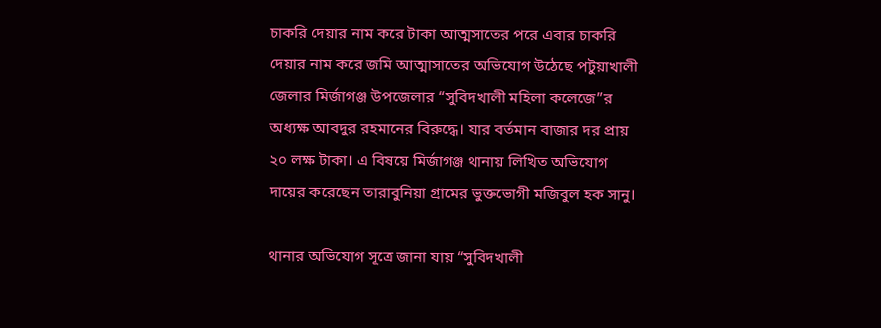চাকরি দেয়ার নাম করে টাকা আত্মসাতের পরে এবার চাকরি দেয়ার নাম করে জমি আত্মাসাতের অভিযোগ উঠেছে পটুয়াখালী জেলার মির্জাগঞ্জ উপজেলার “সুবিদখালী মহিলা কলেজে”র অধ্যক্ষ আবদুর রহমানের বিরুদ্ধে। যার বর্তমান বাজার দর প্রায় ২০ লক্ষ টাকা। এ বিষয়ে মির্জাগঞ্জ থানায় লিখিত অভিযোগ দায়ের করেছেন তারাবুনিয়া গ্রামের ভুক্তভোগী মজিবুল হক সানু।

থানার অভিযোগ সূত্রে জানা যায় “সুবিদখালী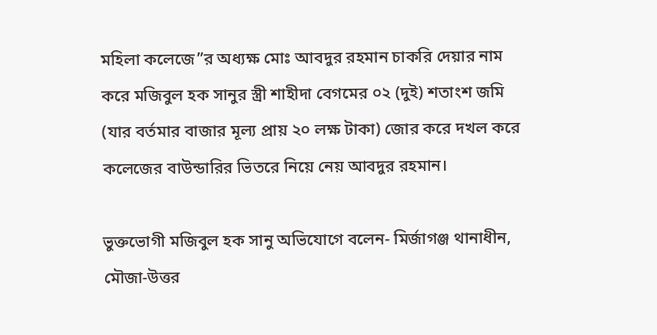মহিলা কলেজে”র অধ্যক্ষ মোঃ আবদুর রহমান চাকরি দেয়ার নাম করে মজিবুল হক সানুর স্ত্রী শাহীদা বেগমের ০২ (দুই) শতাংশ জমি (যার বর্তমার বাজার মূল্য প্রায় ২০ লক্ষ টাকা) জোর করে দখল করে কলেজের বাউন্ডারির ভিতরে নিয়ে নেয় আবদুর রহমান।

ভুক্তভোগী মজিবুল হক সানু অভিযোগে বলেন- মির্জাগঞ্জ থানাধীন, মৌজা-উত্তর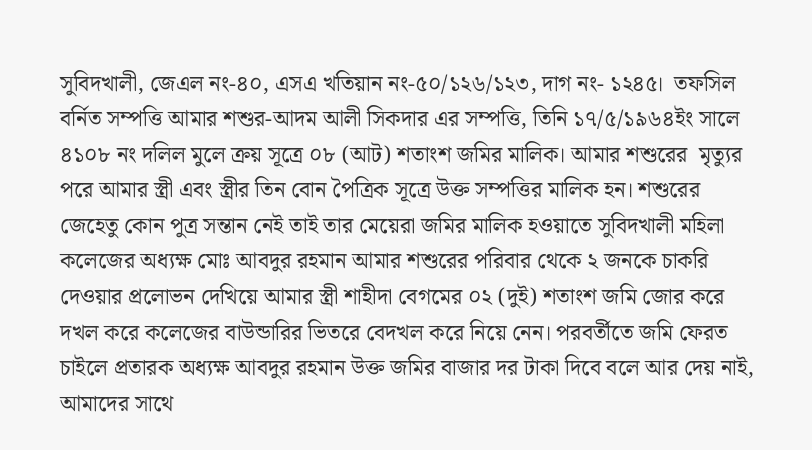সুবিদখালী, জেএল নং-৪০, এসএ খতিয়ান নং-৫০/১২৬/১২৩, দাগ নং- ১২৪৫।  তফসিল বর্নিত সম্পত্তি আমার শশুর-আদম আলী সিকদার এর সম্পত্তি, তিনি ১৭/৫/১৯৬৪ইং সালে ৪১০৮ নং দলিল মুলে ক্রয় সূত্রে ০৮ (আট) শতাংশ জমির মালিক। আমার শশুরের  মৃত্যুর পরে আমার স্ত্রী এবং স্ত্রীর তিন বোন পৈত্রিক সূত্রে উক্ত সম্পত্তির মালিক হন। শশুরের জেহেতু কোন পুত্র সন্তান নেই তাই তার মেয়েরা জমির মালিক হওয়াতে সুবিদখালী মহিলা কলেজের অধ্যক্ষ মোঃ আবদুর রহমান আমার শশুরের পরিবার থেকে ২ জনকে চাকরি দেওয়ার প্রলোভন দেখিয়ে আমার স্ত্রী শাহীদা বেগমের ০২ (দুই) শতাংশ জমি জোর করে দখল করে কলেজের বাউন্ডারির ভিতরে বেদখল করে নিয়ে নেন। পরবর্তীতে জমি ফেরত চাইলে প্রতারক অধ্যক্ষ আবদুর রহমান উক্ত জমির বাজার দর টাকা দিবে বলে আর দেয় নাই, আমাদের সাথে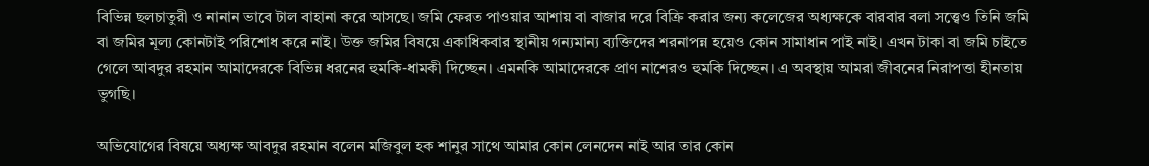বিভিন্ন ছলচাতুরী ও নানান ভাবে টাল বাহানা করে আসছে। জমি ফেরত পাওয়ার আশায় বা বাজার দরে বিক্রি করার জন্য কলেজের অধ্যক্ষকে বারবার বলা সত্ত্বেও তিনি জমি বা জমির মূল্য কোনটাই পরিশোধ করে নাই। উক্ত জমির বিষয়ে একাধিকবার স্থানীয় গন্যমান্য ব্যক্তিদের শরনাপন্ন হয়েও কোন সামাধান পাই নাই। এখন টাকা বা জমি চাইতে গেলে আবদুর রহমান আমাদেরকে বিভিন্ন ধরনের হুমকি-ধামকী দিচ্ছেন। এমনকি আমাদেরকে প্রাণ নাশেরও হুমকি দিচ্ছেন। এ অবস্থায় আমরা জীবনের নিরাপত্তা হীনতায় ভুগছি।

অভিযোগের বিষয়ে অধ্যক্ষ আবদুর রহমান বলেন মজিবুল হক শানুর সাথে আমার কোন লেনদেন নাই আর তার কোন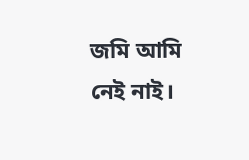জমি আমি নেই নাই।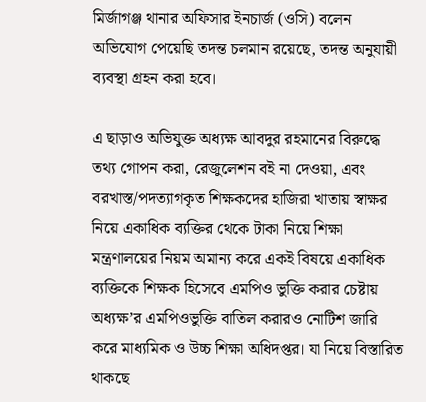মির্জাগঞ্জ থানার অফিসার ইনচার্জ (ওসি) বলেন অভিযোগ পেয়েছি তদন্ত চলমান রয়েছে, তদন্ত অনুযায়ী ব্যবস্থা গ্রহন করা হবে।

এ ছাড়াও অভিযুক্ত অধ্যক্ষ আবদুর রহমানের বিরুদ্ধে তথ্য গোপন করা, রেজুলেশন বই না দেওয়া, এবং বরখাস্ত/পদত্যাগকৃত শিক্ষকদের হাজিরা খাতায় স্বাক্ষর নিয়ে একাধিক ব্যক্তির থেকে টাকা নিয়ে শিক্ষা মন্ত্রণালয়ের নিয়ম অমান্য করে একই বিষয়ে একাধিক ব্যক্তিকে শিক্ষক হিসেবে এমপিও ভুক্তি করার চেষ্টায় অধ্যক্ষ’র এমপিওভুক্তি বাতিল করারও নোটিশ জারি করে মাধ্যমিক ও উচ্চ শিক্ষা অধিদপ্তর। যা নিয়ে বিস্তারিত থাকছে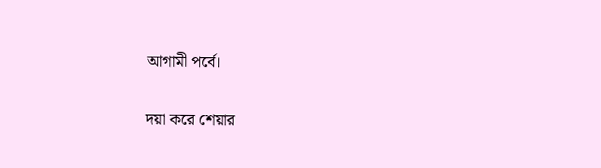আগামী পর্বে।

দয়া করে শেয়ার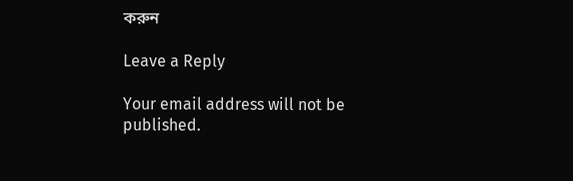করুন

Leave a Reply

Your email address will not be published.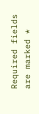Required fields are marked *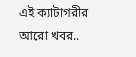এই ক্যাটাগরীর আরো খবর..